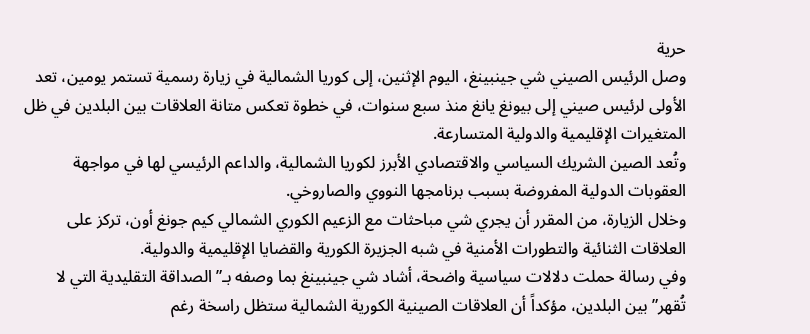حرية
وصل الرئيس الصيني شي جينبينغ، اليوم الإثنين، إلى كوريا الشمالية في زيارة رسمية تستمر يومين، تعد الأولى لرئيس صيني إلى بيونغ يانغ منذ سبع سنوات، في خطوة تعكس متانة العلاقات بين البلدين في ظل المتغيرات الإقليمية والدولية المتسارعة.
وتُعد الصين الشريك السياسي والاقتصادي الأبرز لكوريا الشمالية، والداعم الرئيسي لها في مواجهة العقوبات الدولية المفروضة بسبب برنامجها النووي والصاروخي.
وخلال الزيارة، من المقرر أن يجري شي مباحثات مع الزعيم الكوري الشمالي كيم جونغ أون، تركز على العلاقات الثنائية والتطورات الأمنية في شبه الجزيرة الكورية والقضايا الإقليمية والدولية.
وفي رسالة حملت دلالات سياسية واضحة، أشاد شي جينبينغ بما وصفه بـ”الصداقة التقليدية التي لا تُقهر” بين البلدين، مؤكداً أن العلاقات الصينية الكورية الشمالية ستظل راسخة رغم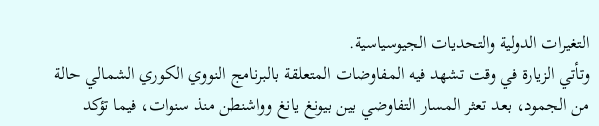التغيرات الدولية والتحديات الجيوسياسية.
وتأتي الزيارة في وقت تشهد فيه المفاوضات المتعلقة بالبرنامج النووي الكوري الشمالي حالة من الجمود، بعد تعثر المسار التفاوضي بين بيونغ يانغ وواشنطن منذ سنوات، فيما تؤكد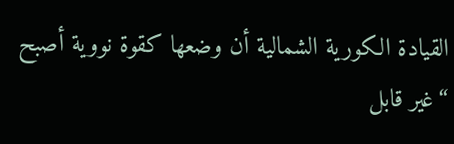القيادة الكورية الشمالية أن وضعها كقوة نووية أصبح “غير قابل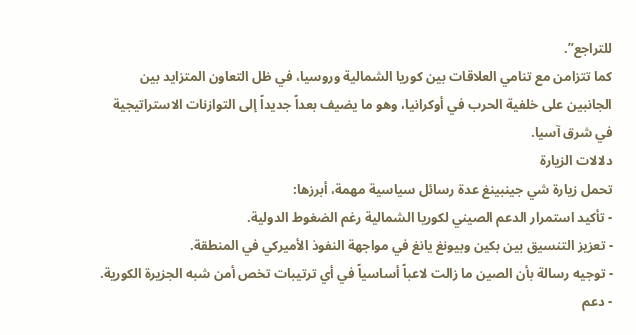للتراجع”.
كما تتزامن مع تنامي العلاقات بين كوريا الشمالية وروسيا، في ظل التعاون المتزايد بين الجانبين على خلفية الحرب في أوكرانيا، وهو ما يضيف بعداً جديداً إلى التوازنات الاستراتيجية في شرق آسيا.
دلالات الزيارة
تحمل زيارة شي جينبينغ عدة رسائل سياسية مهمة، أبرزها:
- تأكيد استمرار الدعم الصيني لكوريا الشمالية رغم الضغوط الدولية.
- تعزيز التنسيق بين بكين وبيونغ يانغ في مواجهة النفوذ الأميركي في المنطقة.
- توجيه رسالة بأن الصين ما زالت لاعباً أساسياً في أي ترتيبات تخص أمن شبه الجزيرة الكورية.
- دعم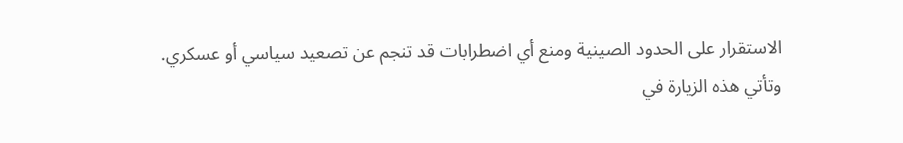الاستقرار على الحدود الصينية ومنع أي اضطرابات قد تنجم عن تصعيد سياسي أو عسكري.
وتأتي هذه الزيارة في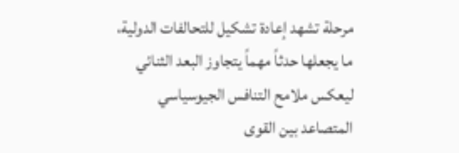مرحلة تشهد إعادة تشكيل للتحالفات الدولية، ما يجعلها حدثاً مهماً يتجاوز البعد الثنائي ليعكس ملامح التنافس الجيوسياسي المتصاعد بين القوى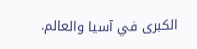الكبرى في آسيا والعالم.